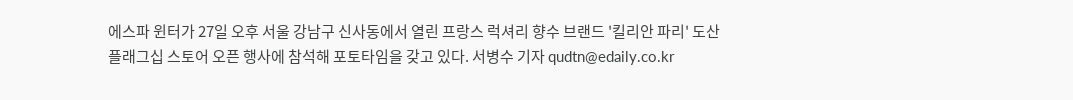에스파 윈터가 27일 오후 서울 강남구 신사동에서 열린 프랑스 럭셔리 향수 브랜드 '킬리안 파리' 도산 플래그십 스토어 오픈 행사에 참석해 포토타임을 갖고 있다. 서병수 기자 qudtn@edaily.co.kr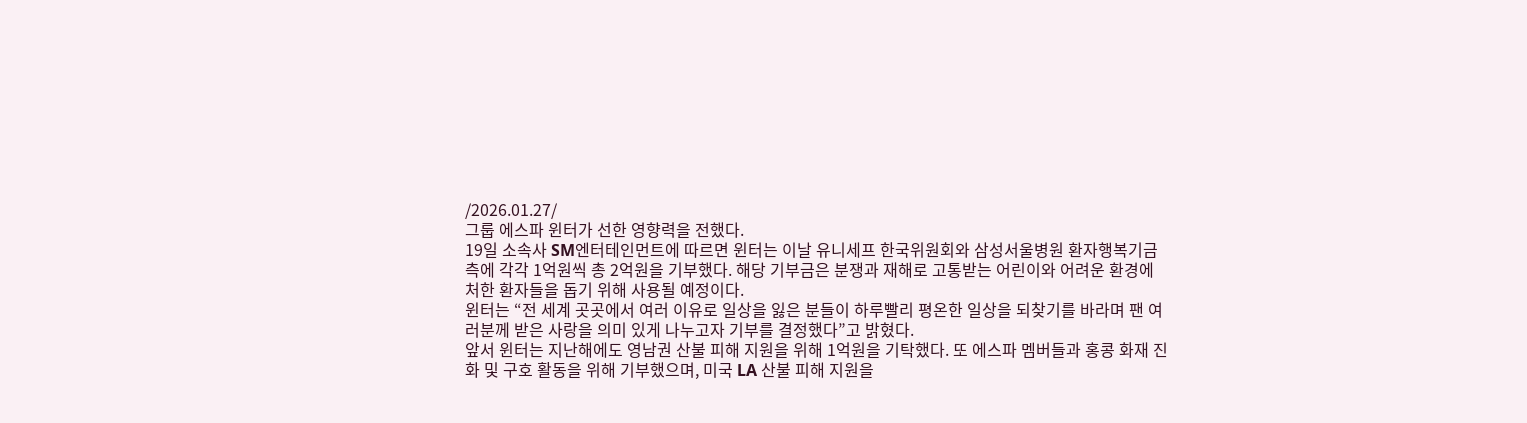/2026.01.27/
그룹 에스파 윈터가 선한 영향력을 전했다.
19일 소속사 SM엔터테인먼트에 따르면 윈터는 이날 유니세프 한국위원회와 삼성서울병원 환자행복기금 측에 각각 1억원씩 총 2억원을 기부했다. 해당 기부금은 분쟁과 재해로 고통받는 어린이와 어려운 환경에 처한 환자들을 돕기 위해 사용될 예정이다.
윈터는 “전 세계 곳곳에서 여러 이유로 일상을 잃은 분들이 하루빨리 평온한 일상을 되찾기를 바라며 팬 여러분께 받은 사랑을 의미 있게 나누고자 기부를 결정했다”고 밝혔다.
앞서 윈터는 지난해에도 영남권 산불 피해 지원을 위해 1억원을 기탁했다. 또 에스파 멤버들과 홍콩 화재 진화 및 구호 활동을 위해 기부했으며, 미국 LA 산불 피해 지원을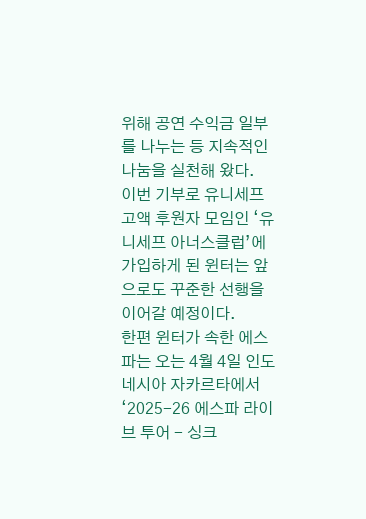위해 공연 수익금 일부를 나누는 등 지속적인 나눔을 실천해 왔다.
이번 기부로 유니세프 고액 후원자 모임인 ‘유니세프 아너스클럽’에 가입하게 된 윈터는 앞으로도 꾸준한 선행을 이어갈 예정이다.
한편 윈터가 속한 에스파는 오는 4월 4일 인도네시아 자카르타에서 ‘2025-26 에스파 라이브 투어 - 싱크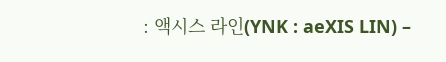: 액시스 라인(YNK : aeXIS LIN) –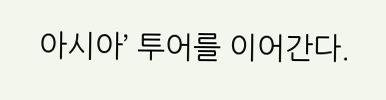아시아’ 투어를 이어간다.